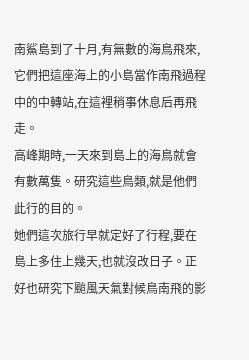南鯊島到了十月,有無數的海鳥飛來,它們把這座海上的小島當作南飛過程中的中轉站,在這裡稍事休息后再飛走。
高峰期時,一天來到島上的海鳥就會有數萬隻。研究這些鳥類,就是他們此行的目的。
她們這次旅行早就定好了行程,要在島上多住上幾天,也就沒改日子。正好也研究下颱風天氣對候鳥南飛的影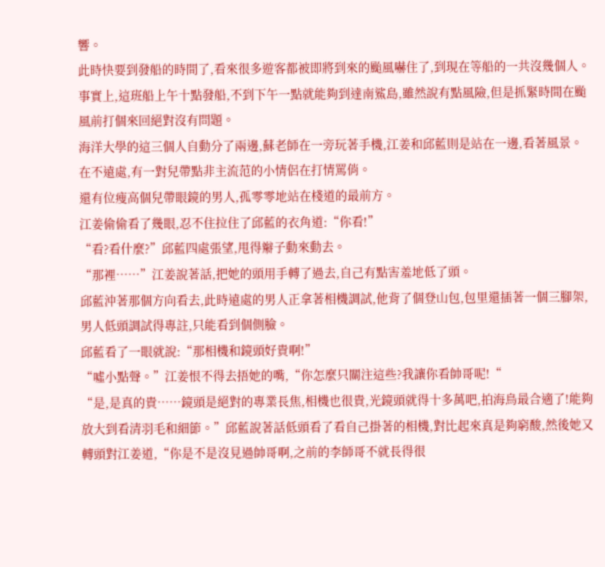響。
此時快要到發船的時間了,看來很多遊客都被即將到來的颱風嚇住了,到現在等船的一共沒幾個人。
事實上,這班船上午十點發船,不到下午一點就能夠到達南鯊島,雖然說有點風險,但是抓緊時間在颱風前打個來回絕對沒有問題。
海洋大學的這三個人自動分了兩邊,蘇老師在一旁玩著手機,江姜和邱藍則是站在一邊,看著風景。
在不遠處,有一對兒帶點非主流范的小情侶在打情罵俏。
還有位瘦高個兒帶眼鏡的男人,孤零零地站在棧道的最前方。
江姜偷偷看了幾眼,忍不住拉住了邱藍的衣角道:“你看!”
“看?看什麼?”邱藍四處張望,甩得辮子動來動去。
“那裡……”江姜說著話,把她的頭用手轉了過去,自己有點害羞地低了頭。
邱藍沖著那個方向看去,此時遠處的男人正拿著相機調試,他背了個登山包,包里還插著一個三腳架,男人低頭調試得專註,只能看到個側臉。
邱藍看了一眼就說:“那相機和鏡頭好貴啊!”
“噓小點聲。”江姜恨不得去捂她的嘴,“你怎麼只關注這些?我讓你看帥哥呢!“
“是,是真的貴……鏡頭是絕對的專業長焦,相機也很貴,光鏡頭就得十多萬吧,拍海鳥最合適了!能夠放大到看清羽毛和細節。”邱藍說著話低頭看了看自己掛著的相機,對比起來真是夠窮酸,然後她又轉頭對江姜道,“你是不是沒見過帥哥啊,之前的李師哥不就長得很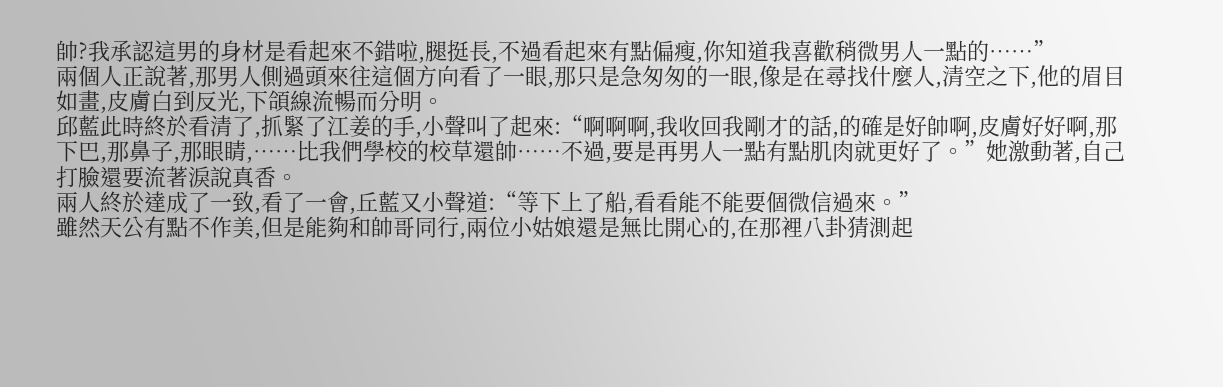帥?我承認這男的身材是看起來不錯啦,腿挺長,不過看起來有點偏瘦,你知道我喜歡稍微男人一點的……”
兩個人正說著,那男人側過頭來往這個方向看了一眼,那只是急匆匆的一眼,像是在尋找什麼人,清空之下,他的眉目如畫,皮膚白到反光,下頜線流暢而分明。
邱藍此時終於看清了,抓緊了江姜的手,小聲叫了起來:“啊啊啊,我收回我剛才的話,的確是好帥啊,皮膚好好啊,那下巴,那鼻子,那眼睛,……比我們學校的校草還帥……不過,要是再男人一點有點肌肉就更好了。”她激動著,自己打臉還要流著淚說真香。
兩人終於達成了一致,看了一會,丘藍又小聲道:“等下上了船,看看能不能要個微信過來。”
雖然天公有點不作美,但是能夠和帥哥同行,兩位小姑娘還是無比開心的,在那裡八卦猜測起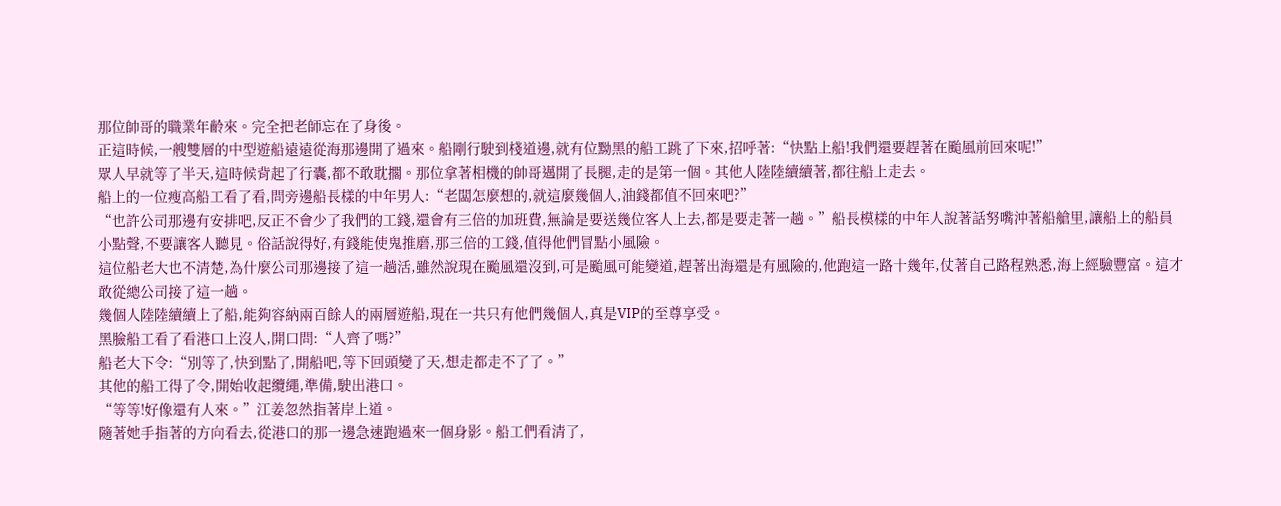那位帥哥的職業年齡來。完全把老師忘在了身後。
正這時候,一艘雙層的中型遊船遠遠從海那邊開了過來。船剛行駛到棧道邊,就有位黝黑的船工跳了下來,招呼著:“快點上船!我們還要趕著在颱風前回來呢!”
眾人早就等了半天,這時候背起了行囊,都不敢耽擱。那位拿著相機的帥哥邁開了長腿,走的是第一個。其他人陸陸續續著,都往船上走去。
船上的一位瘦高船工看了看,問旁邊船長樣的中年男人:“老闆怎麼想的,就這麼幾個人,油錢都值不回來吧?”
“也許公司那邊有安排吧,反正不會少了我們的工錢,還會有三倍的加班費,無論是要送幾位客人上去,都是要走著一趟。”船長模樣的中年人說著話努嘴沖著船艙里,讓船上的船員小點聲,不要讓客人聽見。俗話說得好,有錢能使鬼推磨,那三倍的工錢,值得他們冒點小風險。
這位船老大也不清楚,為什麼公司那邊接了這一趟活,雖然說現在颱風還沒到,可是颱風可能變道,趕著出海還是有風險的,他跑這一路十幾年,仗著自己路程熟悉,海上經驗豐富。這才敢從總公司接了這一趟。
幾個人陸陸續續上了船,能夠容納兩百餘人的兩層遊船,現在一共只有他們幾個人,真是VIP的至尊享受。
黑臉船工看了看港口上沒人,開口問:“人齊了嗎?”
船老大下令:“別等了,快到點了,開船吧,等下回頭變了天,想走都走不了了。”
其他的船工得了令,開始收起纜繩,準備,駛出港口。
“等等!好像還有人來。”江姜忽然指著岸上道。
隨著她手指著的方向看去,從港口的那一邊急速跑過來一個身影。船工們看清了,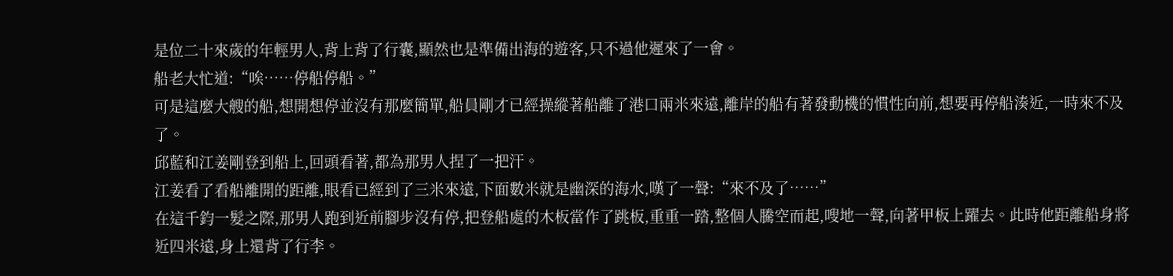是位二十來歲的年輕男人,背上背了行囊,顯然也是準備出海的遊客,只不過他遲來了一會。
船老大忙道:“唉……停船停船。”
可是這麼大艘的船,想開想停並沒有那麼簡單,船員剛才已經操縱著船離了港口兩米來遠,離岸的船有著發動機的慣性向前,想要再停船湊近,一時來不及了。
邱藍和江姜剛登到船上,回頭看著,都為那男人捏了一把汗。
江姜看了看船離開的距離,眼看已經到了三米來遠,下面數米就是幽深的海水,嘆了一聲:“來不及了……”
在這千鈞一髮之際,那男人跑到近前腳步沒有停,把登船處的木板當作了跳板,重重一踏,整個人騰空而起,嗖地一聲,向著甲板上躍去。此時他距離船身將近四米遠,身上還背了行李。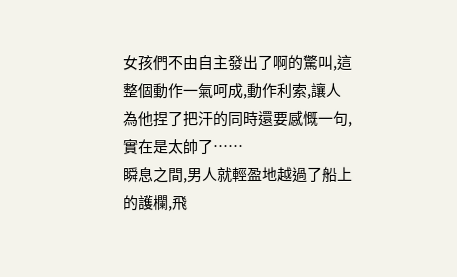女孩們不由自主發出了啊的驚叫,這整個動作一氣呵成,動作利索,讓人為他捏了把汗的同時還要感慨一句,實在是太帥了……
瞬息之間,男人就輕盈地越過了船上的護欄,飛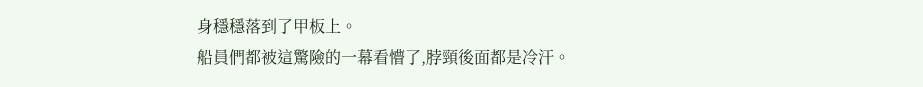身穩穩落到了甲板上。
船員們都被這驚險的一幕看懵了,脖頸後面都是冷汗。